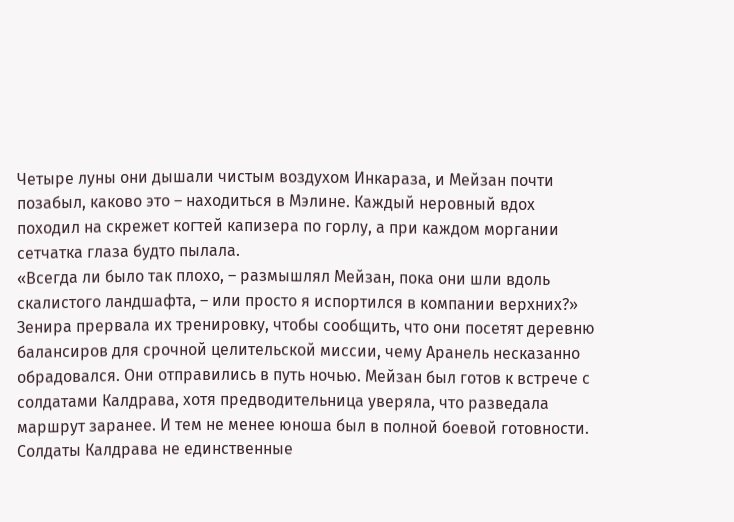Четыре луны они дышали чистым воздухом Инкараза, и Мейзан почти позабыл, каково это – находиться в Мэлине. Каждый неровный вдох походил на скрежет когтей капизера по горлу, а при каждом моргании сетчатка глаза будто пылала.
«Всегда ли было так плохо, – размышлял Мейзан, пока они шли вдоль скалистого ландшафта, – или просто я испортился в компании верхних?»
Зенира прервала их тренировку, чтобы сообщить, что они посетят деревню балансиров для срочной целительской миссии, чему Аранель несказанно обрадовался. Они отправились в путь ночью. Мейзан был готов к встрече с солдатами Калдрава, хотя предводительница уверяла, что разведала маршрут заранее. И тем не менее юноша был в полной боевой готовности.
Солдаты Калдрава не единственные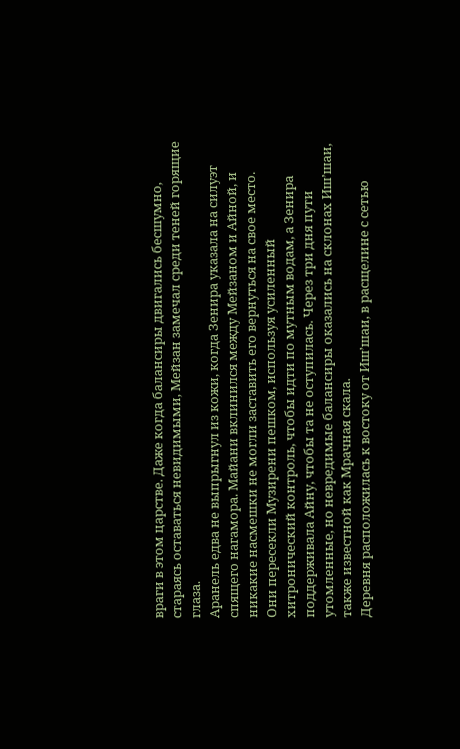враги в этом царстве. Даже когда балансиры двигались бесшумно, стараясь оставаться невидимыми, Мейзан замечал среди теней горящие глаза.
Аранель едва не выпрыгнул из кожи, когда Зенира указала на силуэт спящего нагамора. Майани вклинился между Мейзаном и Айной, и никакие насмешки не могли заставить его вернуться на свое место.
Они пересекли Музирени пешком, используя усиленный хитронический контроль, чтобы идти по мутным водам, а Зенира поддерживала Айну, чтобы та не оступилась. Через три дня пути утомленные, но невредимые балансиры оказались на склонах Иш’шаи, также известной как Мрачная скала.
Деревня расположилась к востоку от Иш’шаи, в расщелине с сетью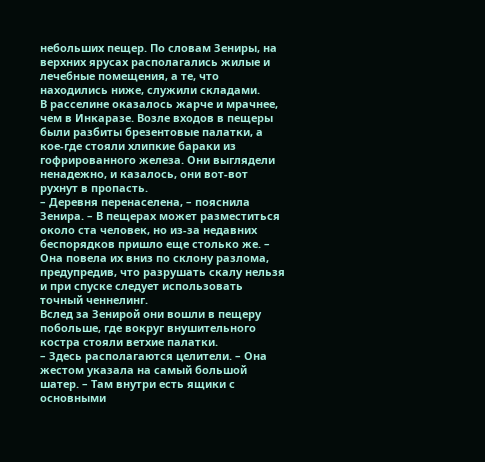небольших пещер. По словам Зениры, на верхних ярусах располагались жилые и лечебные помещения, а те, что находились ниже, служили складами.
В расселине оказалось жарче и мрачнее, чем в Инкаразе. Возле входов в пещеры были разбиты брезентовые палатки, а кое-где стояли хлипкие бараки из гофрированного железа. Они выглядели ненадежно, и казалось, они вот-вот рухнут в пропасть.
– Деревня перенаселена, – пояснила Зенира. – В пещерах может разместиться около ста человек, но из-за недавних беспорядков пришло еще столько же. – Она повела их вниз по склону разлома, предупредив, что разрушать скалу нельзя и при спуске следует использовать точный ченнелинг.
Вслед за Зенирой они вошли в пещеру побольше, где вокруг внушительного костра стояли ветхие палатки.
– Здесь располагаются целители. – Она жестом указала на самый большой шатер. – Там внутри есть ящики с основными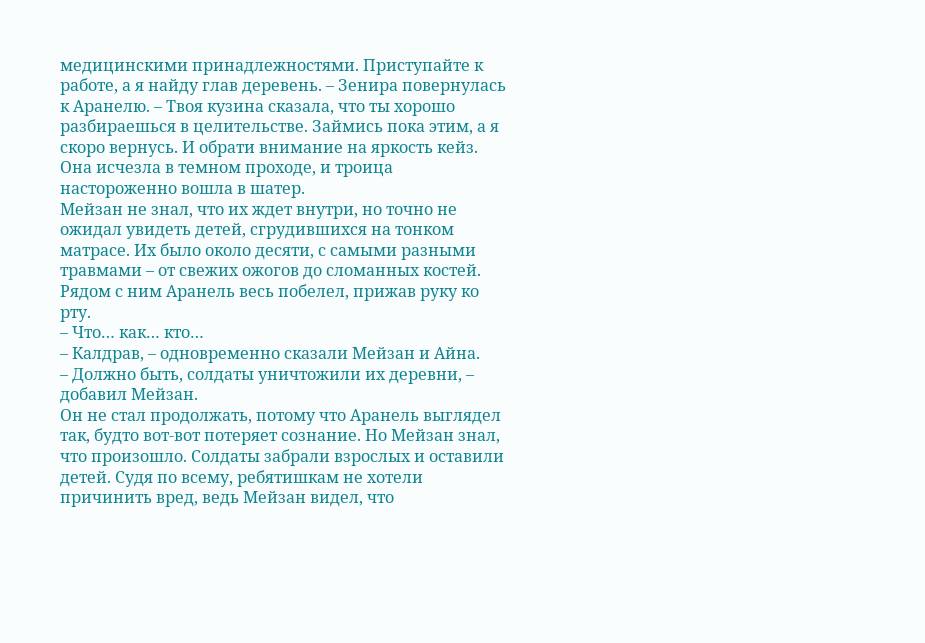медицинскими принадлежностями. Приступайте к работе, а я найду глав деревень. – Зенира повернулась к Аранелю. – Твоя кузина сказала, что ты хорошо разбираешься в целительстве. Займись пока этим, а я скоро вернусь. И обрати внимание на яркость кейз.
Она исчезла в темном проходе, и троица настороженно вошла в шатер.
Мейзан не знал, что их ждет внутри, но точно не ожидал увидеть детей, сгрудившихся на тонком матрасе. Их было около десяти, с самыми разными травмами – от свежих ожогов до сломанных костей.
Рядом с ним Аранель весь побелел, прижав руку ко рту.
– Что… как… кто…
– Калдрав, – одновременно сказали Мейзан и Айна.
– Должно быть, солдаты уничтожили их деревни, – добавил Мейзан.
Он не стал продолжать, потому что Аранель выглядел так, будто вот-вот потеряет сознание. Но Мейзан знал, что произошло. Солдаты забрали взрослых и оставили детей. Судя по всему, ребятишкам не хотели причинить вред, ведь Мейзан видел, что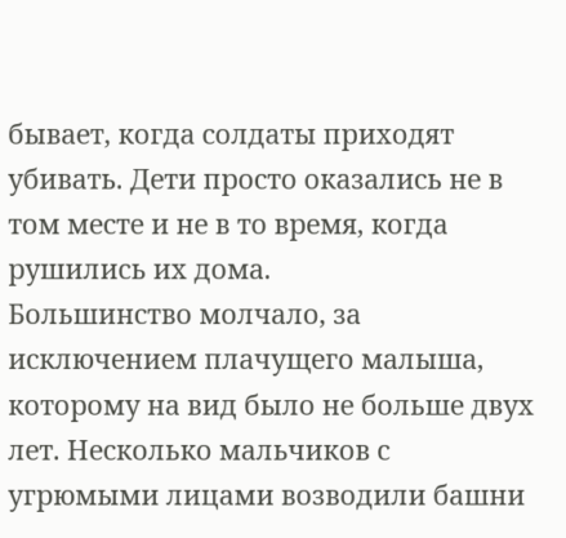бывает, когда солдаты приходят убивать. Дети просто оказались не в том месте и не в то время, когда рушились их дома.
Большинство молчало, за исключением плачущего малыша, которому на вид было не больше двух лет. Несколько мальчиков с угрюмыми лицами возводили башни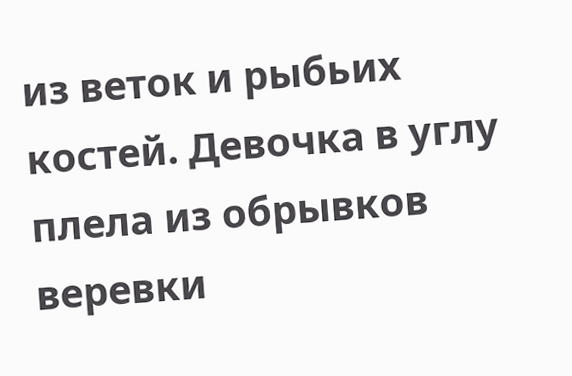из веток и рыбьих костей. Девочка в углу плела из обрывков веревки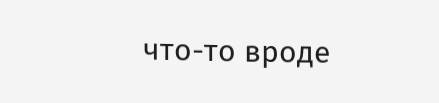что-то вроде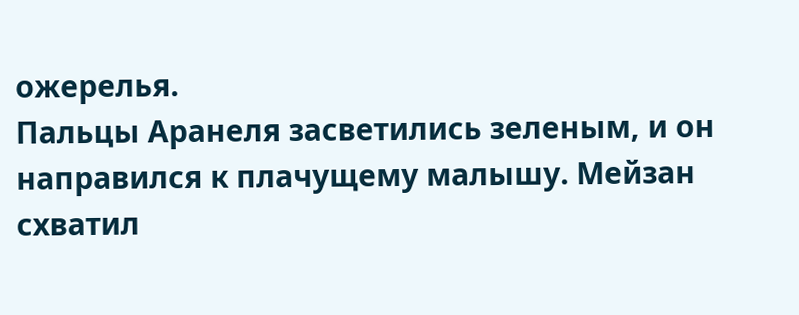ожерелья.
Пальцы Аранеля засветились зеленым, и он направился к плачущему малышу. Мейзан схватил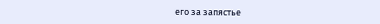его за запястье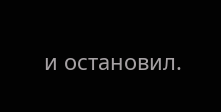и остановил.